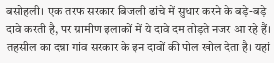बसोहली। एक तरफ सरकार बिजली ढांचे में सुधार करने के बड़े-बड़े दावे करती है, पर ग्रामीण इलाकों में ये दावे दम तोड़ते नजर आ रहे हैं। तहसील का दन्ना गांव सरकार के इन दावों की पोल खोल देता है। यहां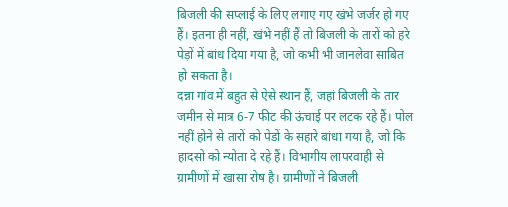बिजली की सप्लाई के लिए लगाए गए खंभे जर्जर हो गए हैं। इतना ही नहीं, खंभे नहीं हैं तो बिजली के तारों को हरे पेड़ों में बांध दिया गया है, जो कभी भी जानलेवा साबित हो सकता है।
दन्ना गांव में बहुत से ऐसे स्थान हैं, जहां बिजली के तार जमीन से मात्र 6-7 फीट की ऊंचाई पर लटक रहे हैं। पोल नहीं होने से तारों को पेडों के सहारे बांधा गया है, जो कि हादसो को न्योता दे रहे हैं। विभागीय लापरवाही से ग्रामीणों में खासा रोष है। ग्रामीणों ने बिजली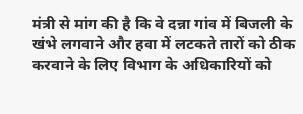मंत्री से मांग की है कि वे दन्ना गांव में बिजली के खंभे लगवाने और हवा में लटकते तारों को ठीक करवाने के लिए विभाग के अधिकारियों को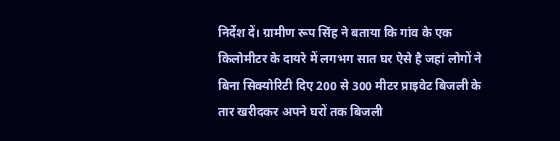निर्देश दें। ग्रामीण रूप सिंह ने बताया कि गांव के एक किलोमीटर के दायरे में लगभग सात घर ऐसे है जहां लोगों ने बिना सिक्योरिटी दिए 200 से 300 मीटर प्राइवेट बिजली के तार खरीदकर अपने घरों तक बिजली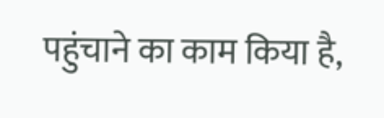पहुंचाने का काम किया है,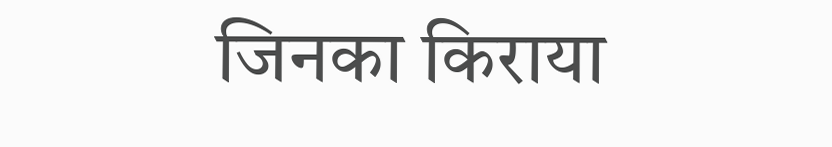जिनका किराया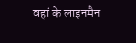वहां के लाइनमैन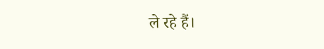ले रहे हैं।